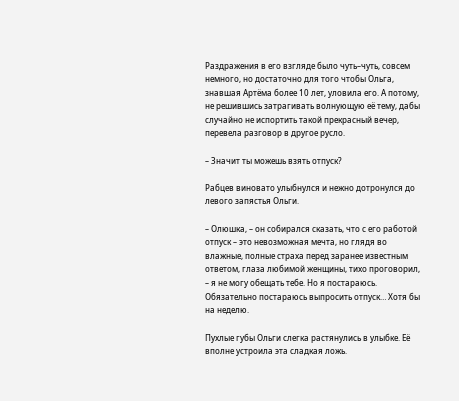Раздражения в его взгляде было чуть–чуть, совсем немного, но достаточно для того чтобы Ольга, знавшая Артёма более 10 лет, уловила его. А потому, не решившись затрагивать волнующую её тему, дабы случайно не испортить такой прекрасный вечер, перевела разговор в другое русло.

– Значит ты можешь взять отпуск?

Рабцев виновато улыбнулся и нежно дотронулся до левого запястья Ольги.

– Олюшка, – он собирался сказать, что с его работой отпуск – это невозможная мечта, но глядя во влажные, полные страха перед заранее известным ответом, глаза любимой женщины, тихо проговорил, – я не могу обещать тебе. Но я постараюсь. Обязательно постараюсь выпросить отпуск… Хотя бы на неделю.

Пухлые губы Ольги слегка растянулись в улыбке. Её вполне устроила эта сладкая ложь.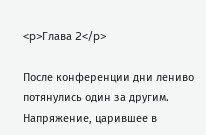<p>Глава 2</p>

После конференции дни лениво потянулись один за другим. Напряжение, царившее в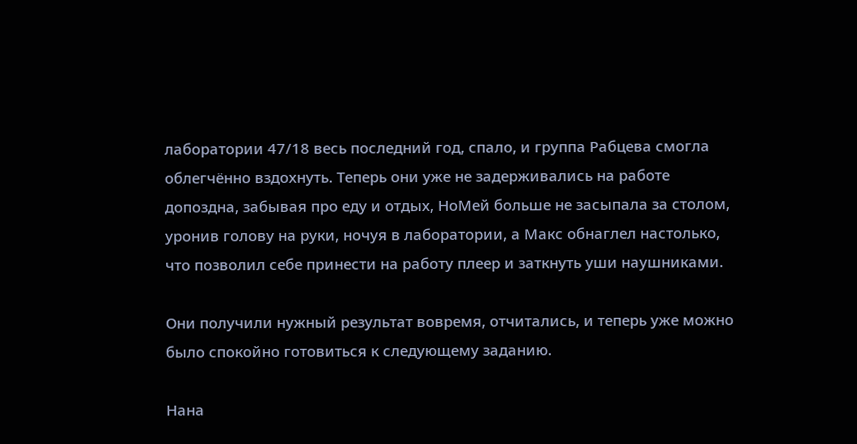лаборатории 47/18 весь последний год, спало, и группа Рабцева смогла облегчённо вздохнуть. Теперь они уже не задерживались на работе допоздна, забывая про еду и отдых, НоМей больше не засыпала за столом, уронив голову на руки, ночуя в лаборатории, а Макс обнаглел настолько, что позволил себе принести на работу плеер и заткнуть уши наушниками.

Они получили нужный результат вовремя, отчитались, и теперь уже можно было спокойно готовиться к следующему заданию.

Нана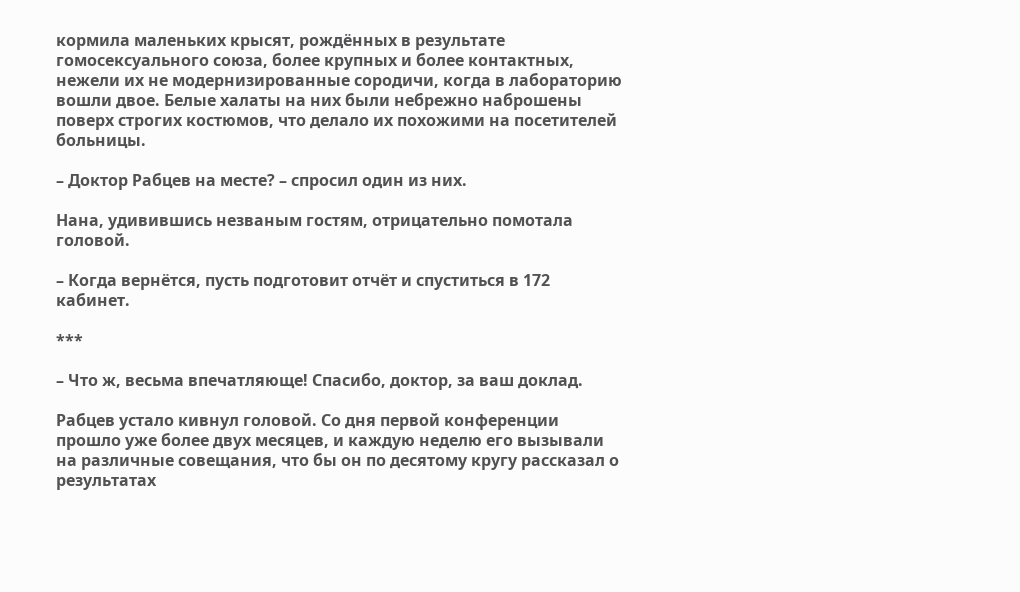кормила маленьких крысят, рождённых в результате гомосексуального союза, более крупных и более контактных, нежели их не модернизированные сородичи, когда в лабораторию вошли двое. Белые халаты на них были небрежно наброшены поверх строгих костюмов, что делало их похожими на посетителей больницы.

– Доктор Рабцев на месте? – спросил один из них.

Нана, удивившись незваным гостям, отрицательно помотала головой.

– Когда вернётся, пусть подготовит отчёт и спуститься в 172 кабинет.

***

– Что ж, весьма впечатляюще! Спасибо, доктор, за ваш доклад.

Рабцев устало кивнул головой. Со дня первой конференции прошло уже более двух месяцев, и каждую неделю его вызывали на различные совещания, что бы он по десятому кругу рассказал о результатах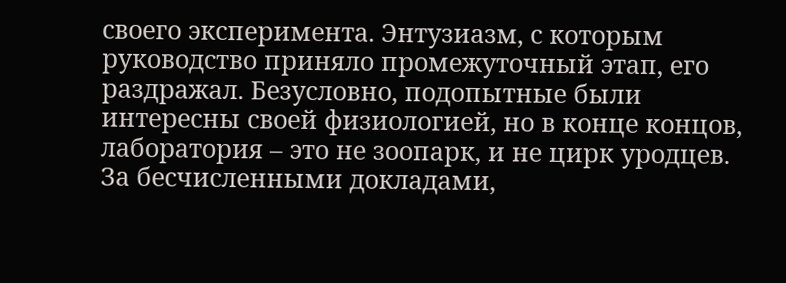своего эксперимента. Энтузиазм, с которым руководство приняло промежуточный этап, его раздражал. Безусловно, подопытные были интересны своей физиологией, но в конце концов, лаборатория – это не зоопарк, и не цирк уродцев. За бесчисленными докладами,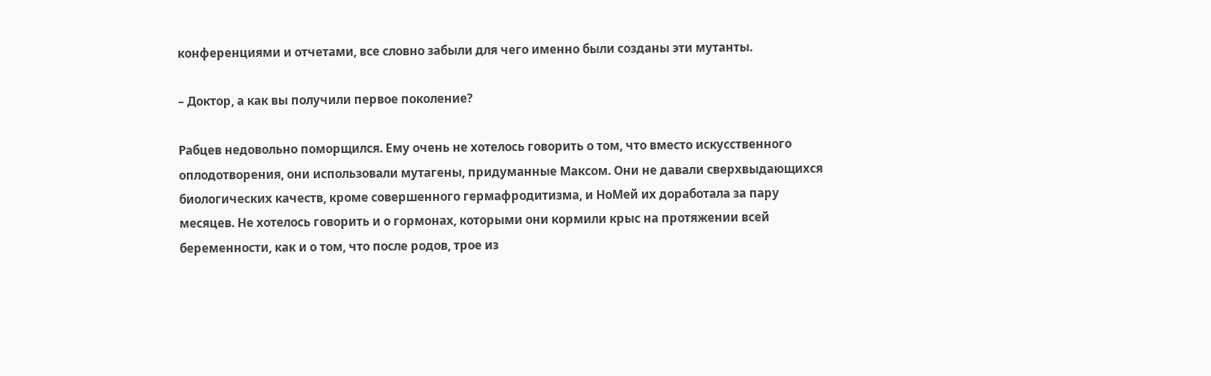конференциями и отчетами, все словно забыли для чего именно были созданы эти мутанты.

– Доктор, а как вы получили первое поколение?

Рабцев недовольно поморщился. Ему очень не хотелось говорить о том, что вместо искусственного оплодотворения, они использовали мутагены, придуманные Максом. Они не давали сверхвыдающихся биологических качеств, кроме совершенного гермафродитизма, и НоМей их доработала за пару месяцев. Не хотелось говорить и о гормонах, которыми они кормили крыс на протяжении всей беременности, как и о том, что после родов, трое из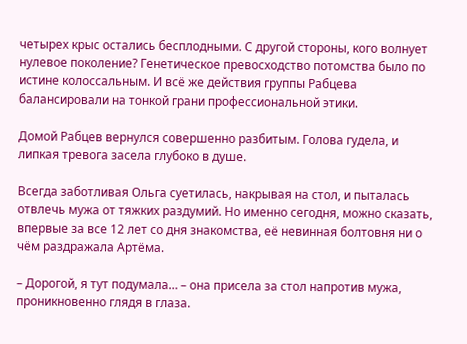четырех крыс остались бесплодными. С другой стороны, кого волнует нулевое поколение? Генетическое превосходство потомства было по истине колоссальным. И всё же действия группы Рабцева балансировали на тонкой грани профессиональной этики.

Домой Рабцев вернулся совершенно разбитым. Голова гудела, и липкая тревога засела глубоко в душе.

Всегда заботливая Ольга суетилась, накрывая на стол, и пыталась отвлечь мужа от тяжких раздумий. Но именно сегодня, можно сказать, впервые за все 12 лет со дня знакомства, её невинная болтовня ни о чём раздражала Артёма.

– Дорогой, я тут подумала… – она присела за стол напротив мужа, проникновенно глядя в глаза.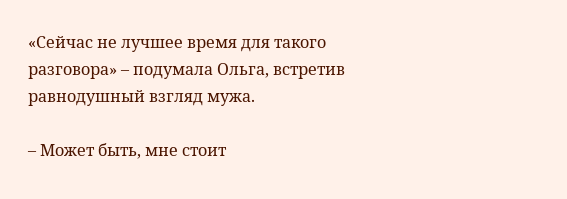«Сейчас не лучшее время для такого разговора» – подумала Ольга, встретив равнодушный взгляд мужа.

– Может быть, мне стоит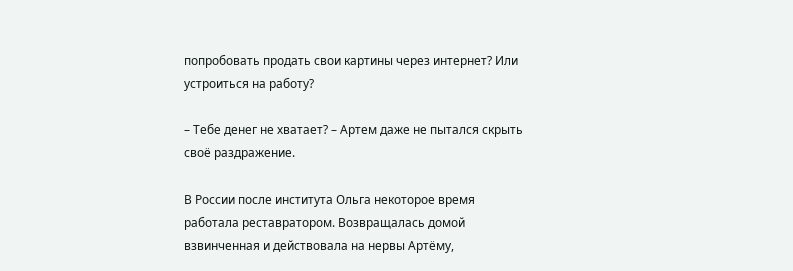попробовать продать свои картины через интернет? Или устроиться на работу?

– Тебе денег не хватает? – Артем даже не пытался скрыть своё раздражение.

В России после института Ольга некоторое время работала реставратором. Возвращалась домой взвинченная и действовала на нервы Артёму,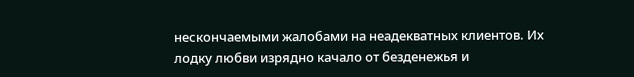нескончаемыми жалобами на неадекватных клиентов. Их лодку любви изрядно качало от безденежья и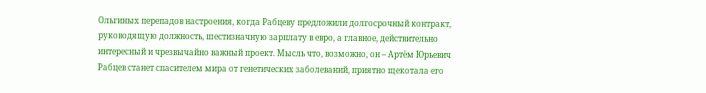Ольгиных перепадов настроения, когда Рабцеву предложили долгосрочный контракт, руководящую должность, шестизначную зарплату в евро, а главное, действительно интересный и чрезвычайно важный проект. Мысль что, возможно, он – Артём Юрьевич Рабцев станет спасителем мира от генетических заболеваний, приятно щекотала его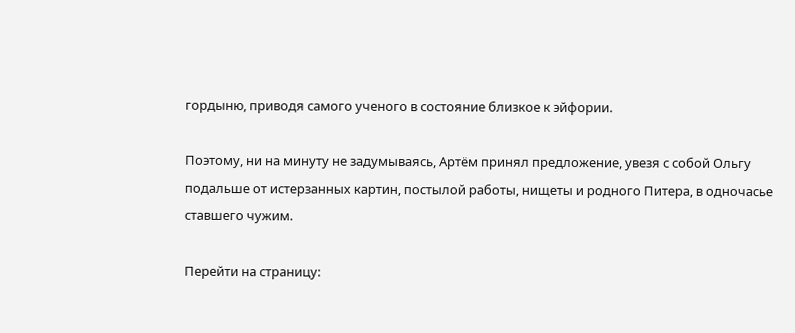гордыню, приводя самого ученого в состояние близкое к эйфории.

Поэтому, ни на минуту не задумываясь, Артём принял предложение, увезя с собой Ольгу подальше от истерзанных картин, постылой работы, нищеты и родного Питера, в одночасье ставшего чужим.

Перейти на страницу: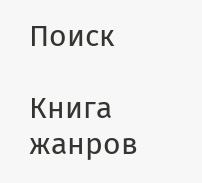Поиск

Книга жанров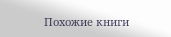Похожие книги